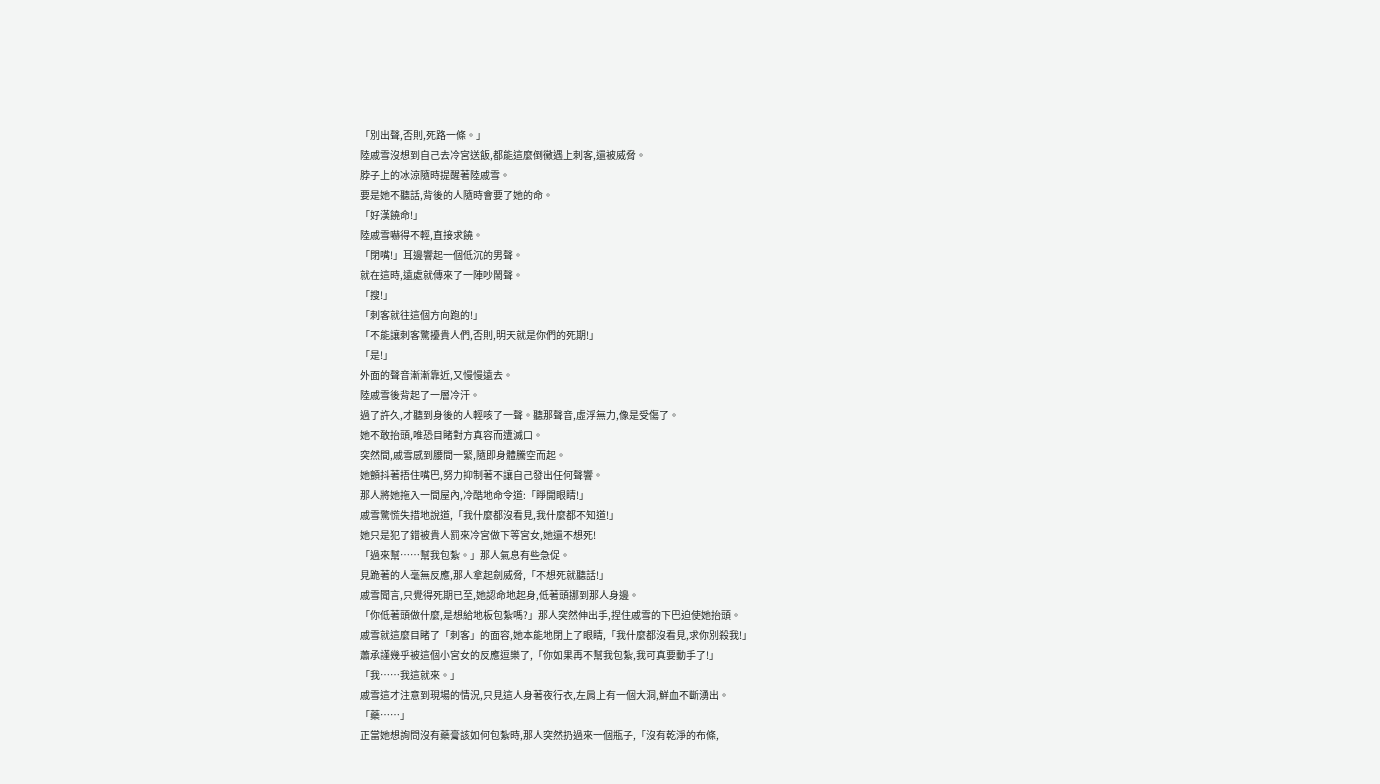「別出聲,否則,死路一條。」
陸戚雪沒想到自己去冷宮送飯,都能這麼倒黴遇上刺客,還被威脅。
脖子上的冰涼隨時提醒著陸戚雪。
要是她不聽話,背後的人隨時會要了她的命。
「好漢饒命!」
陸戚雪嚇得不輕,直接求饒。
「閉嘴!」耳邊響起一個低沉的男聲。
就在這時,遠處就傳來了一陣吵鬧聲。
「搜!」
「刺客就往這個方向跑的!」
「不能讓刺客驚擾貴人們,否則,明天就是你們的死期!」
「是!」
外面的聲音漸漸靠近,又慢慢遠去。
陸戚雪後背起了一層冷汗。
過了許久,才聽到身後的人輕咳了一聲。聽那聲音,虛浮無力,像是受傷了。
她不敢抬頭,唯恐目睹對方真容而遭滅口。
突然間,戚雪感到腰間一緊,隨即身體騰空而起。
她顫抖著捂住嘴巴,努力抑制著不讓自己發出任何聲響。
那人將她拖入一間屋內,冷酷地命令道:「睜開眼睛!」
戚雪驚慌失措地說道,「我什麼都沒看見,我什麼都不知道!」
她只是犯了錯被貴人罰來冷宮做下等宮女,她還不想死!
「過來幫……幫我包紮。」那人氣息有些急促。
見跪著的人毫無反應,那人拿起劍威脅,「不想死就聽話!」
戚雪聞言,只覺得死期已至,她認命地起身,低著頭挪到那人身邊。
「你低著頭做什麼,是想給地板包紮嗎?」那人突然伸出手,捏住戚雪的下巴迫使她抬頭。
戚雪就這麼目睹了「刺客」的面容,她本能地閉上了眼睛,「我什麼都沒看見,求你別殺我!」
蕭承謹幾乎被這個小宮女的反應逗樂了,「你如果再不幫我包紮,我可真要動手了!」
「我……我這就來。」
戚雪這才注意到現場的情況,只見這人身著夜行衣,左肩上有一個大洞,鮮血不斷湧出。
「藥……」
正當她想詢問沒有藥膏該如何包紮時,那人突然扔過來一個瓶子,「沒有乾淨的布條,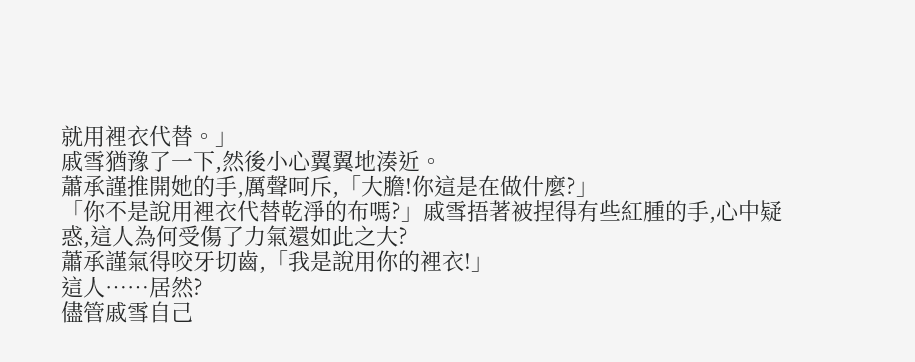就用裡衣代替。」
戚雪猶豫了一下,然後小心翼翼地湊近。
蕭承謹推開她的手,厲聲呵斥,「大膽!你這是在做什麼?」
「你不是說用裡衣代替乾淨的布嗎?」戚雪捂著被捏得有些紅腫的手,心中疑惑,這人為何受傷了力氣還如此之大?
蕭承謹氣得咬牙切齒,「我是說用你的裡衣!」
這人……居然?
儘管戚雪自己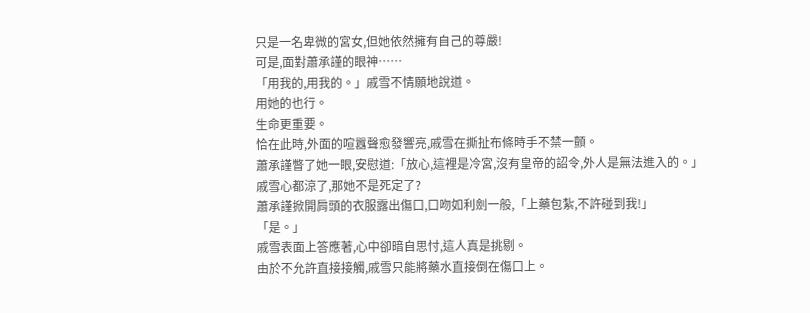只是一名卑微的宮女,但她依然擁有自己的尊嚴!
可是,面對蕭承謹的眼神……
「用我的,用我的。」戚雪不情願地說道。
用她的也行。
生命更重要。
恰在此時,外面的喧囂聲愈發響亮,戚雪在撕扯布條時手不禁一顫。
蕭承謹瞥了她一眼,安慰道:「放心,這裡是冷宮,沒有皇帝的詔令,外人是無法進入的。」
戚雪心都涼了,那她不是死定了?
蕭承謹掀開肩頭的衣服露出傷口,口吻如利劍一般,「上藥包紮,不許碰到我!」
「是。」
戚雪表面上答應著,心中卻暗自思忖,這人真是挑剔。
由於不允許直接接觸,戚雪只能將藥水直接倒在傷口上。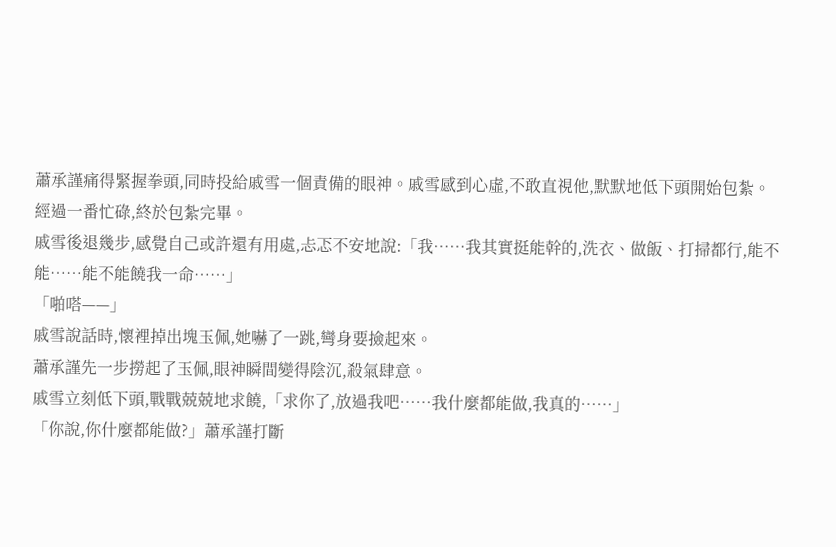蕭承謹痛得緊握拳頭,同時投給戚雪一個責備的眼神。戚雪感到心虛,不敢直視他,默默地低下頭開始包紮。
經過一番忙碌,終於包紮完畢。
戚雪後退幾步,感覺自己或許還有用處,忐忑不安地說:「我……我其實挺能幹的,洗衣、做飯、打掃都行,能不能……能不能饒我一命……」
「啪嗒——」
戚雪說話時,懷裡掉出塊玉佩,她嚇了一跳,彎身要撿起來。
蕭承謹先一步撈起了玉佩,眼神瞬間變得陰沉,殺氣肆意。
戚雪立刻低下頭,戰戰兢兢地求饒,「求你了,放過我吧……我什麼都能做,我真的……」
「你說,你什麼都能做?」蕭承謹打斷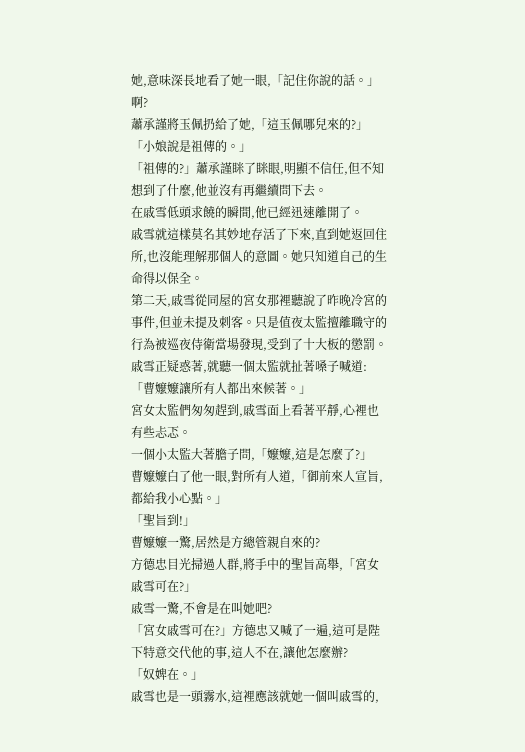她,意味深長地看了她一眼,「記住你說的話。」
啊?
蕭承謹將玉佩扔給了她,「這玉佩哪兒來的?」
「小娘說是祖傳的。」
「祖傳的?」蕭承謹眯了眯眼,明顯不信任,但不知想到了什麼,他並沒有再繼續問下去。
在戚雪低頭求饒的瞬間,他已經迅速離開了。
戚雪就這樣莫名其妙地存活了下來,直到她返回住所,也沒能理解那個人的意圖。她只知道自己的生命得以保全。
第二天,戚雪從同屋的宮女那裡聽說了昨晚冷宮的事件,但並未提及刺客。只是值夜太監擅離職守的行為被巡夜侍衛當場發現,受到了十大板的懲罰。
戚雪正疑惑著,就聽一個太監就扯著嗓子喊道:「曹嬤嬤讓所有人都出來候著。」
宮女太監們匆匆趕到,戚雪面上看著平靜,心裡也有些忐忑。
一個小太監大著膽子問,「嬤嬤,這是怎麼了?」
曹嬤嬤白了他一眼,對所有人道,「御前來人宣旨,都給我小心點。」
「聖旨到!」
曹嬤嬤一驚,居然是方總管親自來的?
方德忠目光掃過人群,將手中的聖旨高舉,「宮女戚雪可在?」
戚雪一驚,不會是在叫她吧?
「宮女戚雪可在?」方德忠又喊了一遍,這可是陛下特意交代他的事,這人不在,讓他怎麼辦?
「奴婢在。」
戚雪也是一頭霧水,這裡應該就她一個叫戚雪的,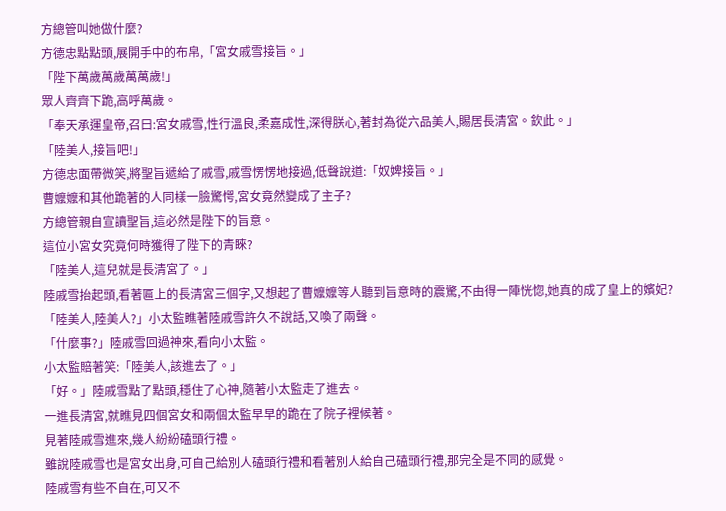方總管叫她做什麼?
方德忠點點頭,展開手中的布帛,「宮女戚雪接旨。」
「陛下萬歲萬歲萬萬歲!」
眾人齊齊下跪,高呼萬歲。
「奉天承運皇帝,召曰:宮女戚雪,性行溫良,柔嘉成性,深得朕心,著封為從六品美人,賜居長清宮。欽此。」
「陸美人,接旨吧!」
方德忠面帶微笑,將聖旨遞給了戚雪,戚雪愣愣地接過,低聲說道:「奴婢接旨。」
曹嬤嬤和其他跪著的人同樣一臉驚愕,宮女竟然變成了主子?
方總管親自宣讀聖旨,這必然是陛下的旨意。
這位小宮女究竟何時獲得了陛下的青睞?
「陸美人,這兒就是長清宮了。」
陸戚雪抬起頭,看著匾上的長清宮三個字,又想起了曹嬤嬤等人聽到旨意時的震驚,不由得一陣恍惚,她真的成了皇上的嬪妃?
「陸美人,陸美人?」小太監瞧著陸戚雪許久不說話,又喚了兩聲。
「什麼事?」陸戚雪回過神來,看向小太監。
小太監賠著笑:「陸美人,該進去了。」
「好。」陸戚雪點了點頭,穩住了心神,隨著小太監走了進去。
一進長清宮,就瞧見四個宮女和兩個太監早早的跪在了院子裡候著。
見著陸戚雪進來,幾人紛紛磕頭行禮。
雖說陸戚雪也是宮女出身,可自己給別人磕頭行禮和看著別人給自己磕頭行禮,那完全是不同的感覺。
陸戚雪有些不自在,可又不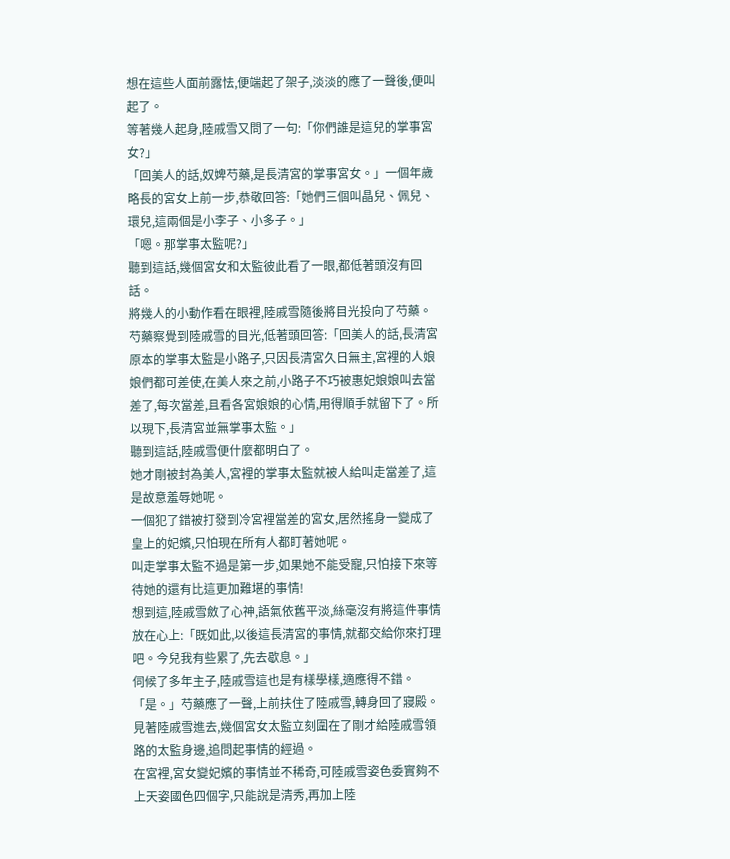想在這些人面前露怯,便端起了架子,淡淡的應了一聲後,便叫起了。
等著幾人起身,陸戚雪又問了一句:「你們誰是這兒的掌事宮女?」
「回美人的話,奴婢芍藥,是長清宮的掌事宮女。」一個年歲略長的宮女上前一步,恭敬回答:「她們三個叫晶兒、佩兒、環兒,這兩個是小李子、小多子。」
「嗯。那掌事太監呢?」
聽到這話,幾個宮女和太監彼此看了一眼,都低著頭沒有回話。
將幾人的小動作看在眼裡,陸戚雪隨後將目光投向了芍藥。
芍藥察覺到陸戚雪的目光,低著頭回答:「回美人的話,長清宮原本的掌事太監是小路子,只因長清宮久日無主,宮裡的人娘娘們都可差使,在美人來之前,小路子不巧被惠妃娘娘叫去當差了,每次當差,且看各宮娘娘的心情,用得順手就留下了。所以現下,長清宮並無掌事太監。」
聽到這話,陸戚雪便什麼都明白了。
她才剛被封為美人,宮裡的掌事太監就被人給叫走當差了,這是故意羞辱她呢。
一個犯了錯被打發到冷宮裡當差的宮女,居然搖身一變成了皇上的妃嬪,只怕現在所有人都盯著她呢。
叫走掌事太監不過是第一步,如果她不能受寵,只怕接下來等待她的還有比這更加難堪的事情!
想到這,陸戚雪斂了心神,語氣依舊平淡,絲毫沒有將這件事情放在心上:「既如此,以後這長清宮的事情,就都交給你來打理吧。今兒我有些累了,先去歇息。」
伺候了多年主子,陸戚雪這也是有樣學樣,適應得不錯。
「是。」芍藥應了一聲,上前扶住了陸戚雪,轉身回了寢殿。
見著陸戚雪進去,幾個宮女太監立刻圍在了剛才給陸戚雪領路的太監身邊,追問起事情的經過。
在宮裡,宮女變妃嬪的事情並不稀奇,可陸戚雪姿色委實夠不上天姿國色四個字,只能說是清秀,再加上陸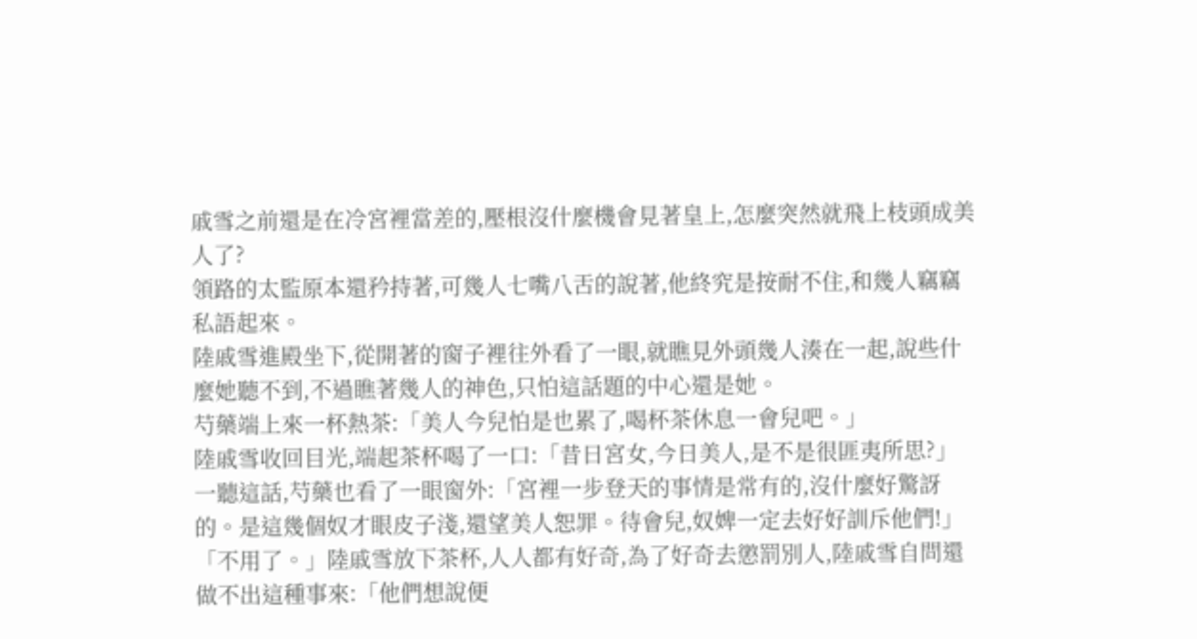戚雪之前還是在冷宮裡當差的,壓根沒什麼機會見著皇上,怎麼突然就飛上枝頭成美人了?
領路的太監原本還矜持著,可幾人七嘴八舌的說著,他終究是按耐不住,和幾人竊竊私語起來。
陸戚雪進殿坐下,從開著的窗子裡往外看了一眼,就瞧見外頭幾人湊在一起,說些什麼她聽不到,不過瞧著幾人的神色,只怕這話題的中心還是她。
芍藥端上來一杯熱茶:「美人今兒怕是也累了,喝杯茶休息一會兒吧。」
陸戚雪收回目光,端起茶杯喝了一口:「昔日宮女,今日美人,是不是很匪夷所思?」
一聽這話,芍藥也看了一眼窗外:「宮裡一步登天的事情是常有的,沒什麼好驚訝的。是這幾個奴才眼皮子淺,還望美人恕罪。待會兒,奴婢一定去好好訓斥他們!」
「不用了。」陸戚雪放下茶杯,人人都有好奇,為了好奇去懲罰別人,陸戚雪自問還做不出這種事來:「他們想說便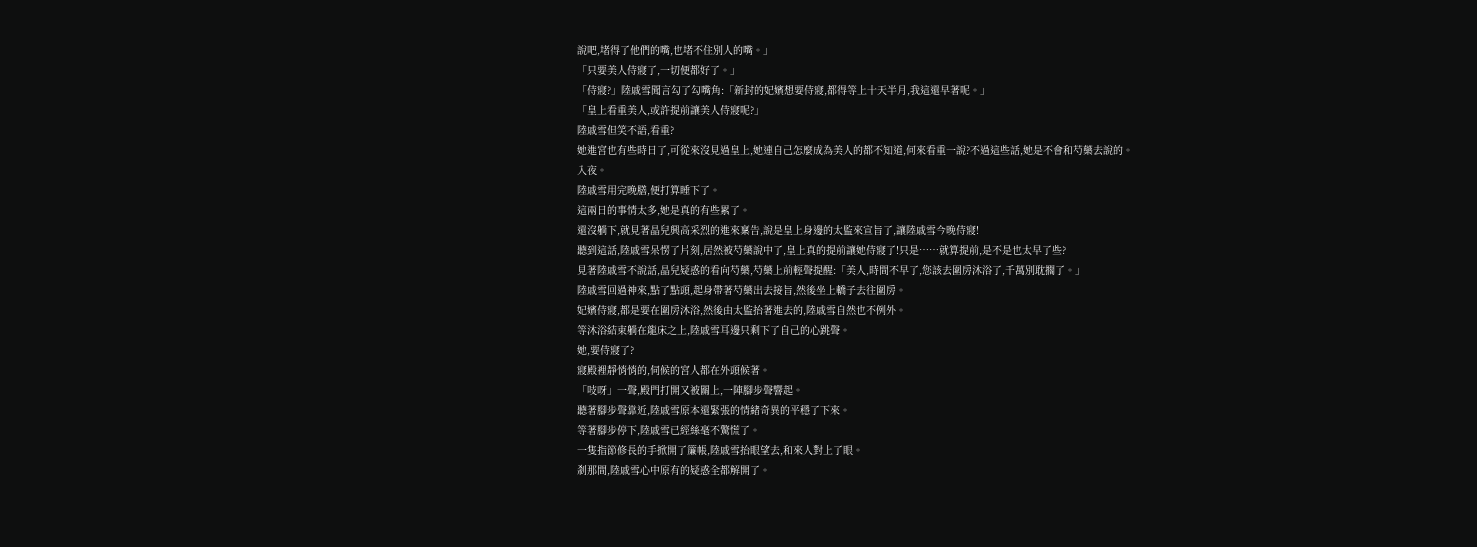說吧,堵得了他們的嘴,也堵不住別人的嘴。」
「只要美人侍寢了,一切便都好了。」
「侍寢?」陸戚雪聞言勾了勾嘴角:「新封的妃嬪想要侍寢,都得等上十天半月,我這還早著呢。」
「皇上看重美人,或許提前讓美人侍寢呢?」
陸戚雪但笑不語,看重?
她進宮也有些時日了,可從來沒見過皇上,她連自己怎麼成為美人的都不知道,何來看重一說?不過這些話,她是不會和芍藥去說的。
入夜。
陸戚雪用完晚膳,便打算睡下了。
這兩日的事情太多,她是真的有些累了。
還沒躺下,就見著晶兒興高采烈的進來稟告,說是皇上身邊的太監來宣旨了,讓陸戚雪今晚侍寢!
聽到這話,陸戚雪呆愣了片刻,居然被芍藥說中了,皇上真的提前讓她侍寢了!只是……就算提前,是不是也太早了些?
見著陸戚雪不說話,晶兒疑惑的看向芍藥,芍藥上前輕聲提醒:「美人,時間不早了,您該去圍房沐浴了,千萬別耽擱了。」
陸戚雪回過神來,點了點頭,起身帶著芍藥出去接旨,然後坐上轎子去往圍房。
妃嬪侍寢,都是要在圍房沐浴,然後由太監抬著進去的,陸戚雪自然也不例外。
等沐浴結束躺在龍床之上,陸戚雪耳邊只剩下了自己的心跳聲。
她,要侍寢了?
寢殿裡靜悄悄的,伺候的宮人都在外頭候著。
「吱呀」一聲,殿門打開又被關上,一陣腳步聲響起。
聽著腳步聲靠近,陸戚雪原本還緊張的情緒奇異的平穩了下來。
等著腳步停下,陸戚雪已經絲毫不驚慌了。
一隻指節修長的手掀開了簾帳,陸戚雪抬眼望去,和來人對上了眼。
剎那間,陸戚雪心中原有的疑惑全都解開了。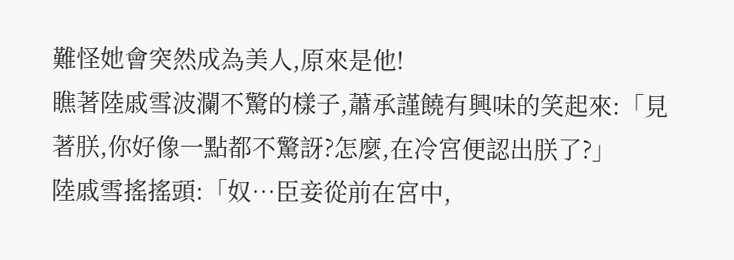難怪她會突然成為美人,原來是他!
瞧著陸戚雪波瀾不驚的樣子,蕭承謹饒有興味的笑起來:「見著朕,你好像一點都不驚訝?怎麼,在冷宮便認出朕了?」
陸戚雪搖搖頭:「奴…臣妾從前在宮中,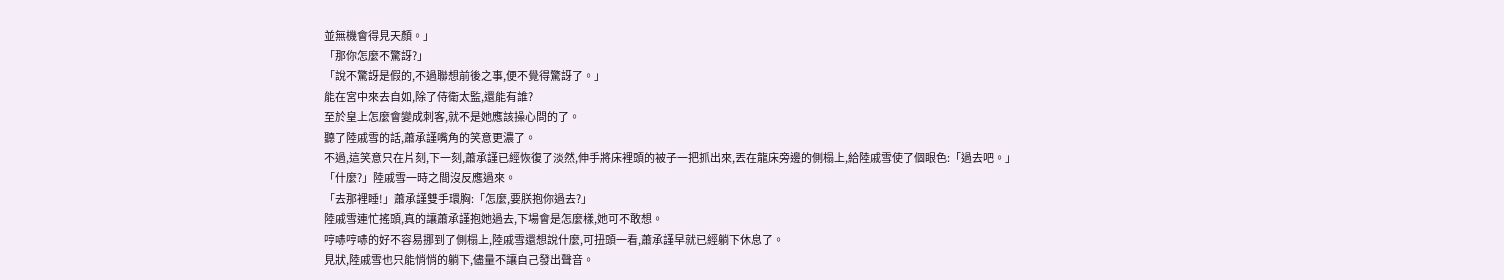並無機會得見天顏。」
「那你怎麼不驚訝?」
「說不驚訝是假的,不過聯想前後之事,便不覺得驚訝了。」
能在宮中來去自如,除了侍衛太監,還能有誰?
至於皇上怎麼會變成刺客,就不是她應該操心問的了。
聽了陸戚雪的話,蕭承謹嘴角的笑意更濃了。
不過,這笑意只在片刻,下一刻,蕭承謹已經恢復了淡然,伸手將床裡頭的被子一把抓出來,丟在龍床旁邊的側榻上,給陸戚雪使了個眼色:「過去吧。」
「什麼?」陸戚雪一時之間沒反應過來。
「去那裡睡!」蕭承謹雙手環胸:「怎麼,要朕抱你過去?」
陸戚雪連忙搖頭,真的讓蕭承謹抱她過去,下場會是怎麼樣,她可不敢想。
哼哧哼哧的好不容易挪到了側榻上,陸戚雪還想說什麼,可扭頭一看,蕭承謹早就已經躺下休息了。
見狀,陸戚雪也只能悄悄的躺下,儘量不讓自己發出聲音。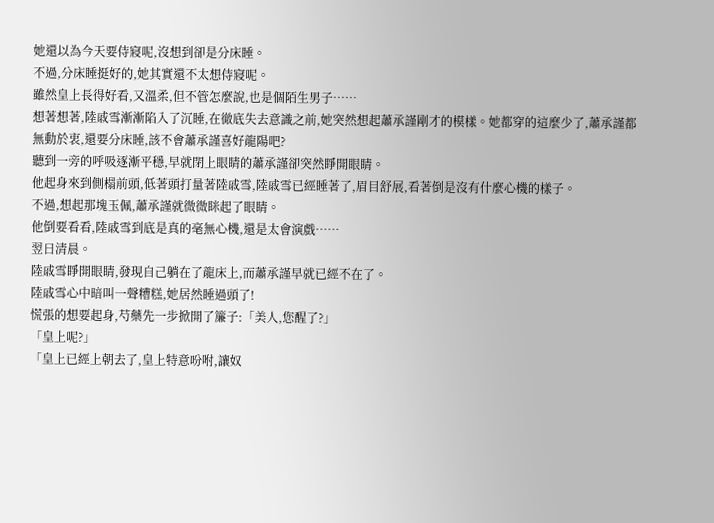她還以為今天要侍寢呢,沒想到卻是分床睡。
不過,分床睡挺好的,她其實還不太想侍寢呢。
雖然皇上長得好看,又溫柔,但不管怎麼說,也是個陌生男子……
想著想著,陸戚雪漸漸陷入了沉睡,在徹底失去意識之前,她突然想起蕭承謹剛才的模樣。她都穿的這麼少了,蕭承謹都無動於衷,還要分床睡,該不會蕭承謹喜好龍陽吧?
聽到一旁的呼吸逐漸平穩,早就閉上眼睛的蕭承謹卻突然睜開眼睛。
他起身來到側榻前頭,低著頭打量著陸戚雪,陸戚雪已經睡著了,眉目舒展,看著倒是沒有什麼心機的樣子。
不過,想起那塊玉佩,蕭承謹就微微眯起了眼睛。
他倒要看看,陸戚雪到底是真的毫無心機,還是太會演戲……
翌日清晨。
陸戚雪睜開眼睛,發現自己躺在了龍床上,而蕭承謹早就已經不在了。
陸戚雪心中暗叫一聲糟糕,她居然睡過頭了!
慌張的想要起身,芍藥先一步掀開了簾子:「美人,您醒了?」
「皇上呢?」
「皇上已經上朝去了,皇上特意吩咐,讓奴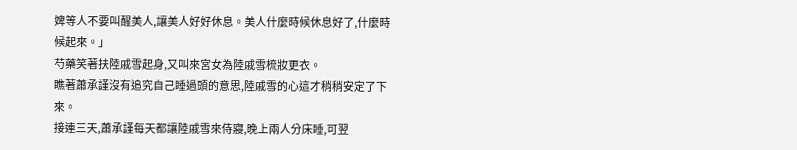婢等人不要叫醒美人,讓美人好好休息。美人什麼時候休息好了,什麼時候起來。」
芍藥笑著扶陸戚雪起身,又叫來宮女為陸戚雪梳妝更衣。
瞧著蕭承謹沒有追究自己睡過頭的意思,陸戚雪的心這才稍稍安定了下來。
接連三天,蕭承謹每天都讓陸戚雪來侍寢,晚上兩人分床睡,可翌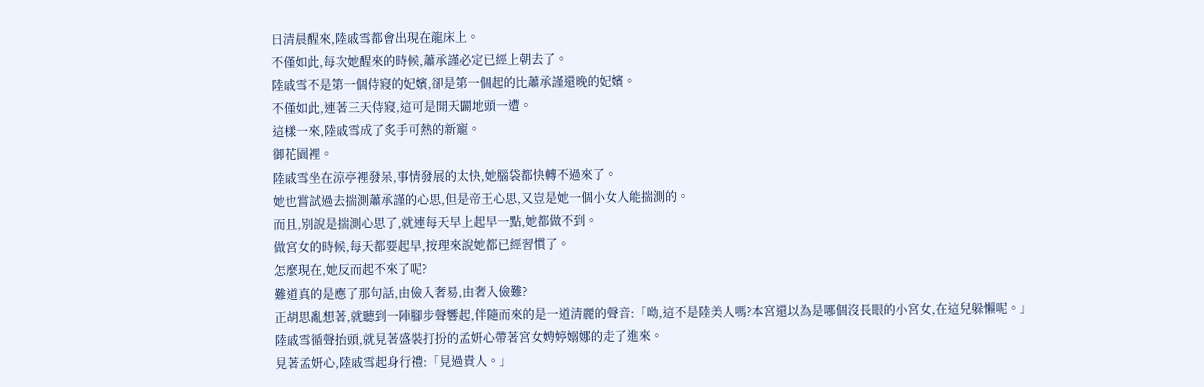日清晨醒來,陸戚雪都會出現在龍床上。
不僅如此,每次她醒來的時候,蕭承謹必定已經上朝去了。
陸戚雪不是第一個侍寢的妃嬪,卻是第一個起的比蕭承謹還晚的妃嬪。
不僅如此,連著三天侍寢,這可是開天闢地頭一遭。
這樣一來,陸戚雪成了炙手可熱的新寵。
御花園裡。
陸戚雪坐在涼亭裡發呆,事情發展的太快,她腦袋都快轉不過來了。
她也嘗試過去揣測蕭承謹的心思,但是帝王心思,又豈是她一個小女人能揣測的。
而且,別說是揣測心思了,就連每天早上起早一點,她都做不到。
做宮女的時候,每天都要起早,按理來說她都已經習慣了。
怎麼現在,她反而起不來了呢?
難道真的是應了那句話,由儉入奢易,由奢入儉難?
正胡思亂想著,就聽到一陣腳步聲響起,伴隨而來的是一道清麗的聲音:「呦,這不是陸美人嗎?本宮還以為是哪個沒長眼的小宮女,在這兒躲懶呢。」
陸戚雪循聲抬頭,就見著盛裝打扮的孟妍心帶著宮女娉婷嫋娜的走了進來。
見著孟妍心,陸戚雪起身行禮:「見過貴人。」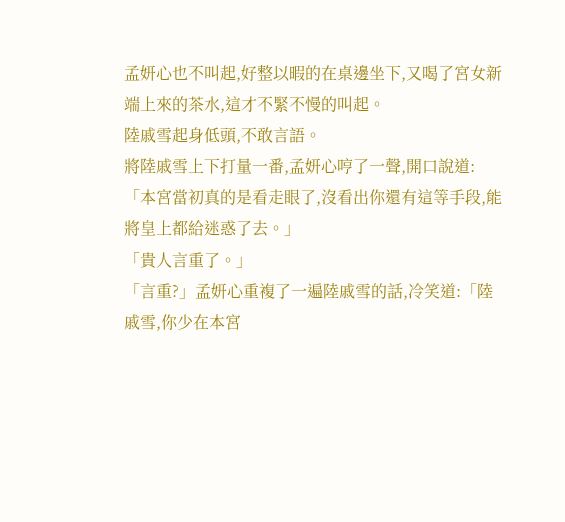孟妍心也不叫起,好整以暇的在桌邊坐下,又喝了宮女新端上來的茶水,這才不緊不慢的叫起。
陸戚雪起身低頭,不敢言語。
將陸戚雪上下打量一番,孟妍心哼了一聲,開口說道:「本宮當初真的是看走眼了,沒看出你還有這等手段,能將皇上都給迷惑了去。」
「貴人言重了。」
「言重?」孟妍心重複了一遍陸戚雪的話,冷笑道:「陸戚雪,你少在本宮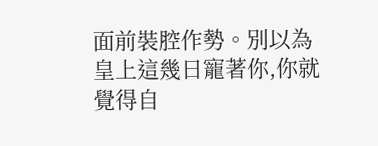面前裝腔作勢。別以為皇上這幾日寵著你,你就覺得自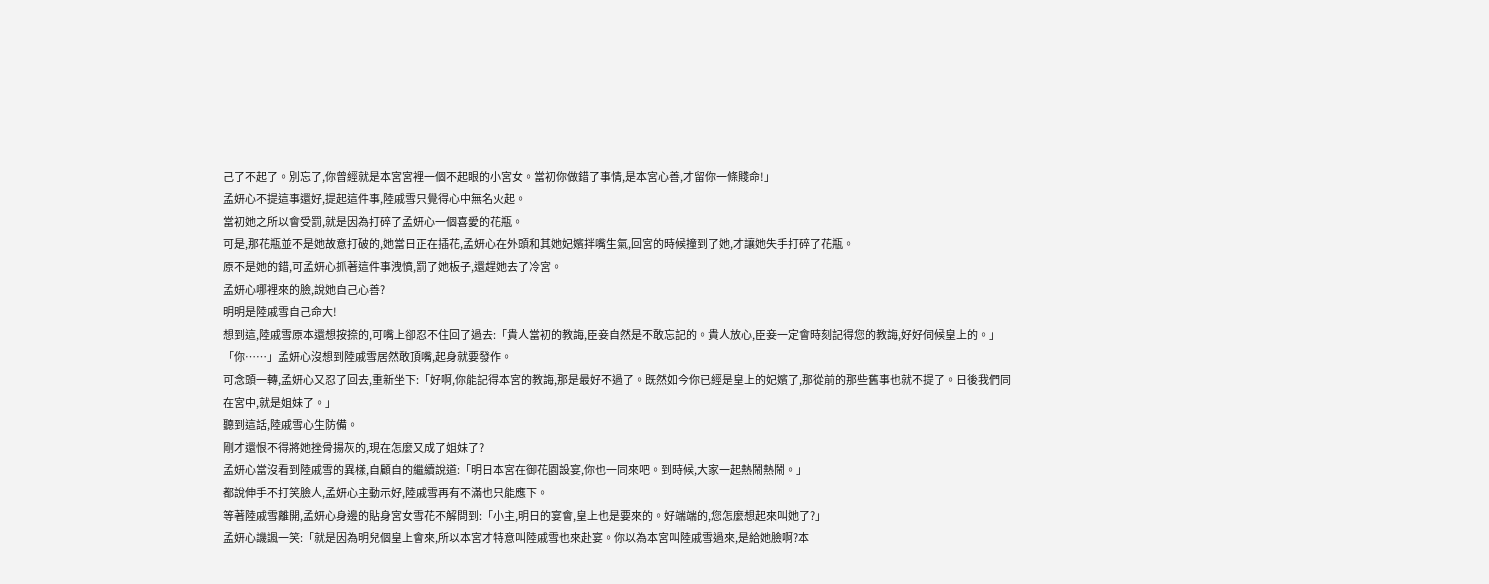己了不起了。別忘了,你曾經就是本宮宮裡一個不起眼的小宮女。當初你做錯了事情,是本宮心善,才留你一條賤命!」
孟妍心不提這事還好,提起這件事,陸戚雪只覺得心中無名火起。
當初她之所以會受罰,就是因為打碎了孟妍心一個喜愛的花瓶。
可是,那花瓶並不是她故意打破的,她當日正在插花,孟妍心在外頭和其她妃嬪拌嘴生氣,回宮的時候撞到了她,才讓她失手打碎了花瓶。
原不是她的錯,可孟妍心抓著這件事洩憤,罰了她板子,還趕她去了冷宮。
孟妍心哪裡來的臉,說她自己心善?
明明是陸戚雪自己命大!
想到這,陸戚雪原本還想按捺的,可嘴上卻忍不住回了過去:「貴人當初的教誨,臣妾自然是不敢忘記的。貴人放心,臣妾一定會時刻記得您的教誨,好好伺候皇上的。」
「你……」孟妍心沒想到陸戚雪居然敢頂嘴,起身就要發作。
可念頭一轉,孟妍心又忍了回去,重新坐下:「好啊,你能記得本宮的教誨,那是最好不過了。既然如今你已經是皇上的妃嬪了,那從前的那些舊事也就不提了。日後我們同在宮中,就是姐妹了。」
聽到這話,陸戚雪心生防備。
剛才還恨不得將她挫骨揚灰的,現在怎麼又成了姐妹了?
孟妍心當沒看到陸戚雪的異樣,自顧自的繼續說道:「明日本宮在御花園設宴,你也一同來吧。到時候,大家一起熱鬧熱鬧。」
都說伸手不打笑臉人,孟妍心主動示好,陸戚雪再有不滿也只能應下。
等著陸戚雪離開,孟妍心身邊的貼身宮女雪花不解問到:「小主,明日的宴會,皇上也是要來的。好端端的,您怎麼想起來叫她了?」
孟妍心譏諷一笑:「就是因為明兒個皇上會來,所以本宮才特意叫陸戚雪也來赴宴。你以為本宮叫陸戚雪過來,是給她臉啊?本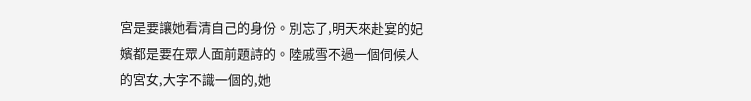宮是要讓她看清自己的身份。別忘了,明天來赴宴的妃嬪都是要在眾人面前題詩的。陸戚雪不過一個伺候人的宮女,大字不識一個的,她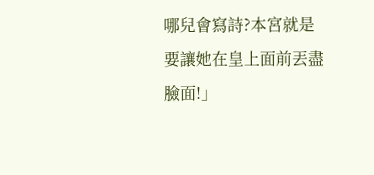哪兒會寫詩?本宮就是要讓她在皇上面前丟盡臉面!」